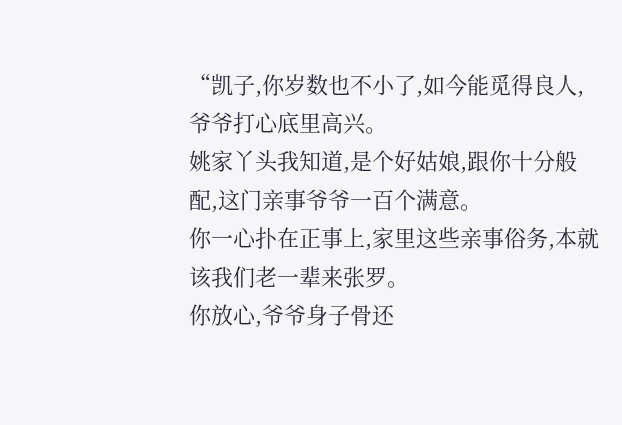“凯子,你岁数也不小了,如今能觅得良人,爷爷打心底里高兴。
姚家丫头我知道,是个好姑娘,跟你十分般配,这门亲事爷爷一百个满意。
你一心扑在正事上,家里这些亲事俗务,本就该我们老一辈来张罗。
你放心,爷爷身子骨还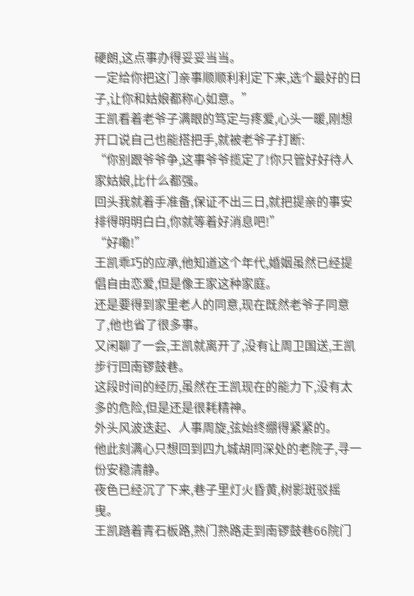硬朗,这点事办得妥妥当当。
一定给你把这门亲事顺顺利利定下来,选个最好的日子,让你和姑娘都称心如意。”
王凯看着老爷子满眼的笃定与疼爱,心头一暖,刚想开口说自己也能搭把手,就被老爷子打断:
“你别跟爷爷争,这事爷爷揽定了!你只管好好待人家姑娘,比什么都强。
回头我就着手准备,保证不出三日,就把提亲的事安排得明明白白,你就等着好消息吧!”
“好嘞!”
王凯乖巧的应承,他知道这个年代,婚姻虽然已经提倡自由恋爱,但是像王家这种家庭。
还是要得到家里老人的同意,现在既然老爷子同意了,他也省了很多事。
又闲聊了一会,王凯就离开了,没有让周卫国送,王凯步行回南锣鼓巷。
这段时间的经历,虽然在王凯现在的能力下,没有太多的危险,但是还是很耗精神。
外头风波迭起、人事周旋,弦始终绷得紧紧的。
他此刻满心只想回到四九城胡同深处的老院子,寻一份安稳清静。
夜色已经沉了下来,巷子里灯火昏黄,树影斑驳摇曳。
王凯踏着青石板路,熟门熟路走到南锣鼓巷66院门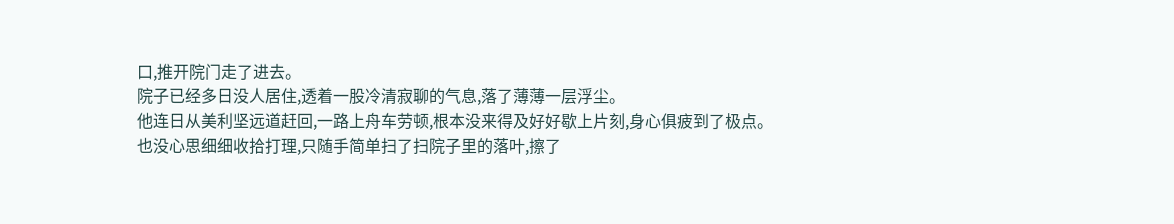口,推开院门走了进去。
院子已经多日没人居住,透着一股冷清寂聊的气息,落了薄薄一层浮尘。
他连日从美利坚远道赶回,一路上舟车劳顿,根本没来得及好好歇上片刻,身心俱疲到了极点。
也没心思细细收拾打理,只随手简单扫了扫院子里的落叶,擦了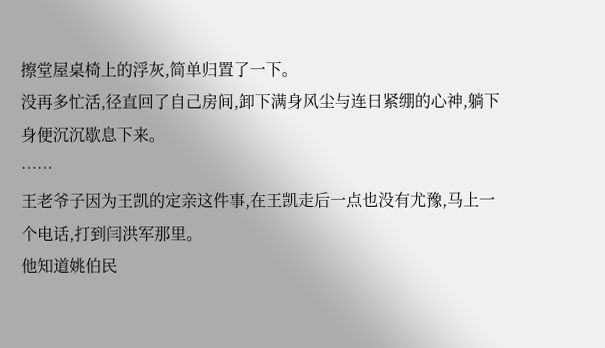擦堂屋桌椅上的浮灰,简单归置了一下。
没再多忙活,径直回了自己房间,卸下满身风尘与连日紧绷的心神,躺下身便沉沉歇息下来。
……
王老爷子因为王凯的定亲这件事,在王凯走后一点也没有尤豫,马上一个电话,打到闫洪军那里。
他知道姚伯民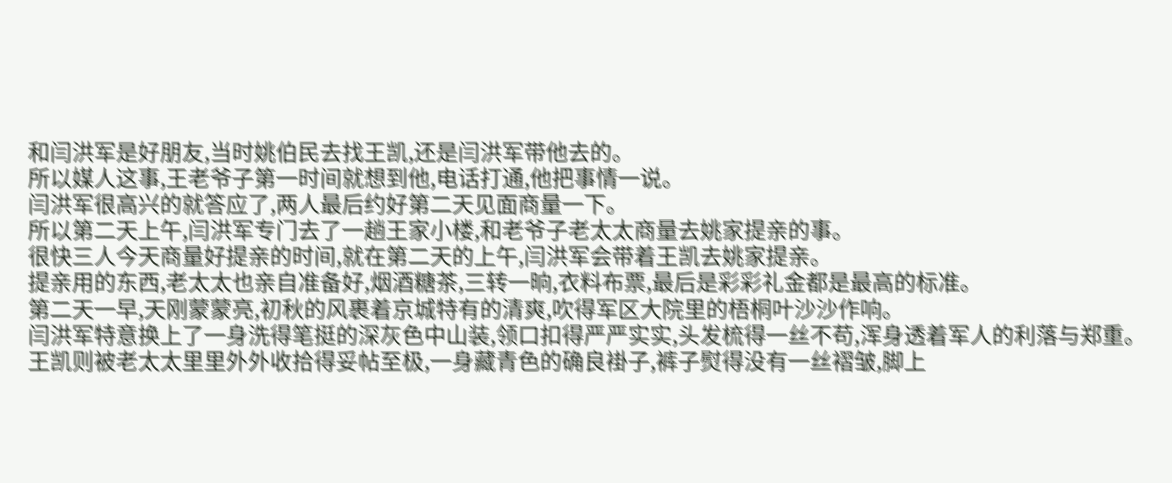和闫洪军是好朋友,当时姚伯民去找王凯,还是闫洪军带他去的。
所以媒人这事,王老爷子第一时间就想到他,电话打通,他把事情一说。
闫洪军很高兴的就答应了,两人最后约好第二天见面商量一下。
所以第二天上午,闫洪军专门去了一趟王家小楼,和老爷子老太太商量去姚家提亲的事。
很快三人今天商量好提亲的时间,就在第二天的上午,闫洪军会带着王凯去姚家提亲。
提亲用的东西,老太太也亲自准备好,烟酒糖茶,三转一晌,衣料布票,最后是彩彩礼金都是最高的标准。
第二天一早,天刚蒙蒙亮,初秋的风裹着京城特有的清爽,吹得军区大院里的梧桐叶沙沙作响。
闫洪军特意换上了一身洗得笔挺的深灰色中山装,领口扣得严严实实,头发梳得一丝不苟,浑身透着军人的利落与郑重。
王凯则被老太太里里外外收拾得妥帖至极,一身藏青色的确良褂子,裤子熨得没有一丝褶皱,脚上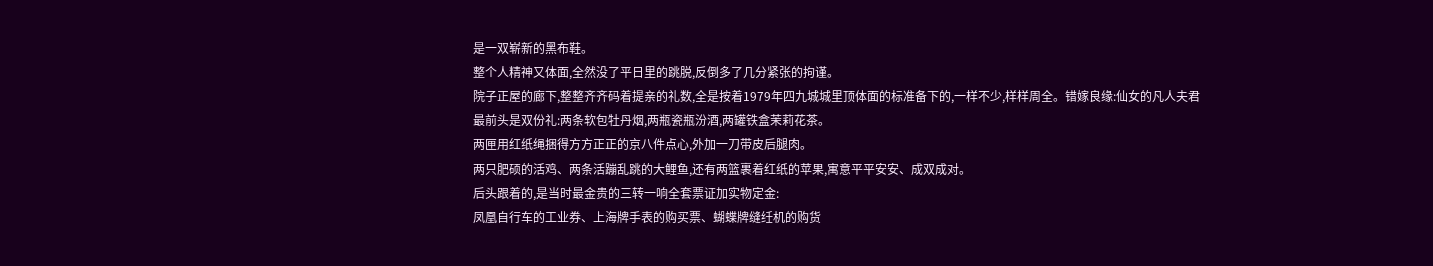是一双崭新的黑布鞋。
整个人精神又体面,全然没了平日里的跳脱,反倒多了几分紧张的拘谨。
院子正屋的廊下,整整齐齐码着提亲的礼数,全是按着1979年四九城城里顶体面的标准备下的,一样不少,样样周全。错嫁良缘:仙女的凡人夫君
最前头是双份礼:两条软包牡丹烟,两瓶瓷瓶汾酒,两罐铁盒茉莉花茶。
两匣用红纸绳捆得方方正正的京八件点心,外加一刀带皮后腿肉。
两只肥硕的活鸡、两条活蹦乱跳的大鲤鱼,还有两篮裹着红纸的苹果,寓意平平安安、成双成对。
后头跟着的,是当时最金贵的三转一响全套票证加实物定金:
凤凰自行车的工业券、上海牌手表的购买票、蝴蝶牌缝纴机的购货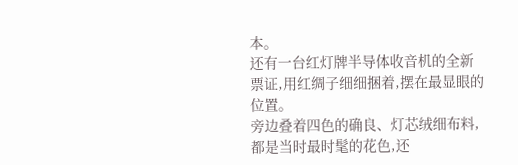本。
还有一台红灯牌半导体收音机的全新票证,用红绸子细细捆着,摆在最显眼的位置。
旁边叠着四色的确良、灯芯绒细布料,都是当时最时髦的花色,还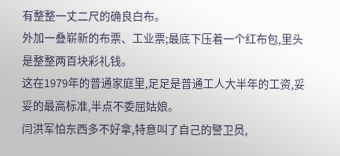有整整一丈二尺的确良白布。
外加一叠崭新的布票、工业票;最底下压着一个红布包,里头是整整两百块彩礼钱。
这在1979年的普通家庭里,足足是普通工人大半年的工资,妥妥的最高标准,半点不委屈姑娘。
闫洪军怕东西多不好拿,特意叫了自己的警卫员,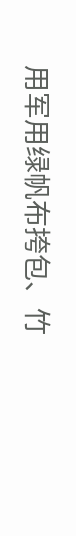用军用绿帆布挎包、竹